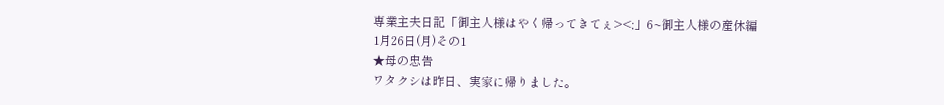専業主夫日記「御主人様はやく帰ってきてぇ><;」6~御主人様の産休編
1月26日(月)その1
★母の忠告
ワタクシは昨日、実家に帰りました。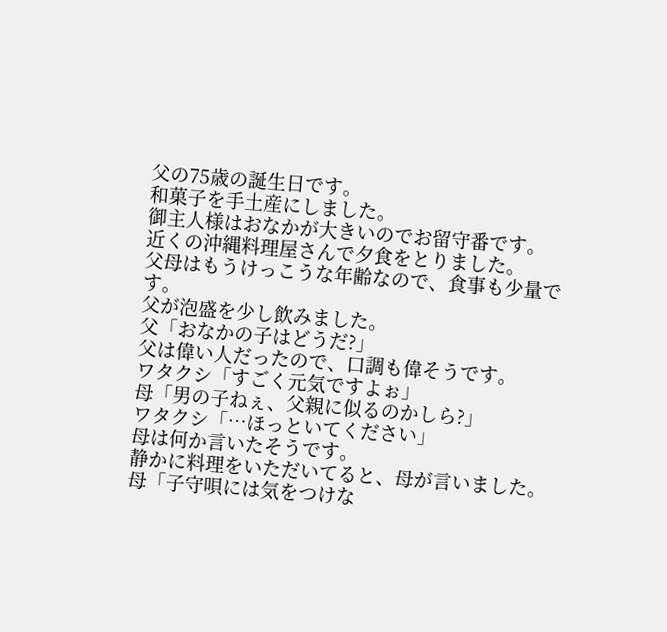父の75歳の誕生日です。
和菓子を手土産にしました。
御主人様はおなかが大きいのでお留守番です。
近くの沖縄料理屋さんで夕食をとりました。
父母はもうけっこうな年齢なので、食事も少量です。
父が泡盛を少し飲みました。
父「おなかの子はどうだ?」
父は偉い人だったので、口調も偉そうです。
ワタクシ「すごく元気ですよぉ」
母「男の子ねぇ、父親に似るのかしら?」
ワタクシ「…ほっといてください」
母は何か言いたそうです。
静かに料理をいただいてると、母が言いました。
母「子守唄には気をつけな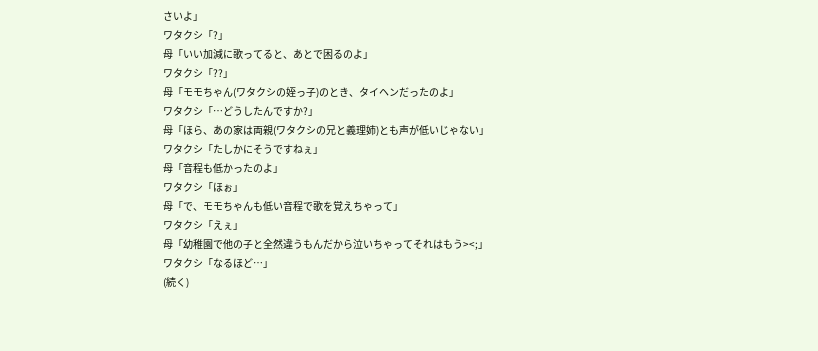さいよ」
ワタクシ「?」
母「いい加減に歌ってると、あとで困るのよ」
ワタクシ「??」
母「モモちゃん(ワタクシの姪っ子)のとき、タイヘンだったのよ」
ワタクシ「…どうしたんですか?」
母「ほら、あの家は両親(ワタクシの兄と義理姉)とも声が低いじゃない」
ワタクシ「たしかにそうですねぇ」
母「音程も低かったのよ」
ワタクシ「ほぉ」
母「で、モモちゃんも低い音程で歌を覚えちゃって」
ワタクシ「えぇ」
母「幼稚園で他の子と全然違うもんだから泣いちゃってそれはもう><;」
ワタクシ「なるほど…」
(続く)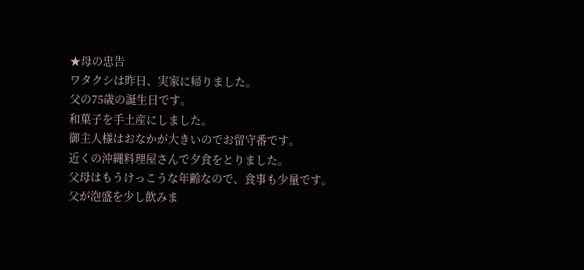★母の忠告
ワタクシは昨日、実家に帰りました。
父の75歳の誕生日です。
和菓子を手土産にしました。
御主人様はおなかが大きいのでお留守番です。
近くの沖縄料理屋さんで夕食をとりました。
父母はもうけっこうな年齢なので、食事も少量です。
父が泡盛を少し飲みま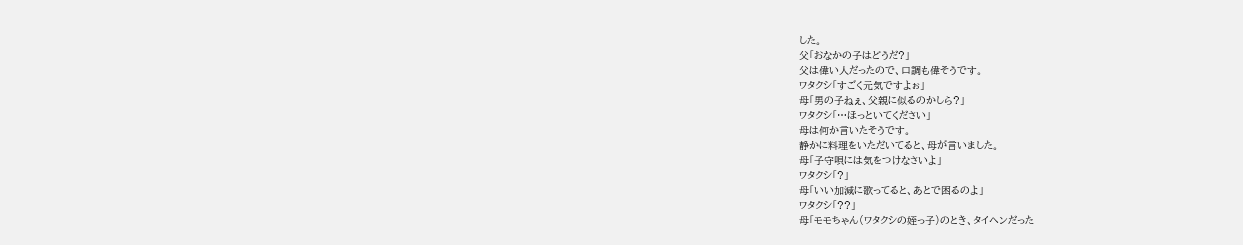した。
父「おなかの子はどうだ?」
父は偉い人だったので、口調も偉そうです。
ワタクシ「すごく元気ですよぉ」
母「男の子ねぇ、父親に似るのかしら?」
ワタクシ「…ほっといてください」
母は何か言いたそうです。
静かに料理をいただいてると、母が言いました。
母「子守唄には気をつけなさいよ」
ワタクシ「?」
母「いい加減に歌ってると、あとで困るのよ」
ワタクシ「??」
母「モモちゃん(ワタクシの姪っ子)のとき、タイヘンだった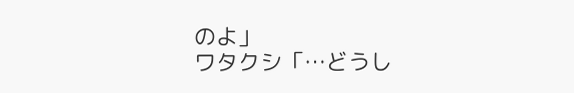のよ」
ワタクシ「…どうし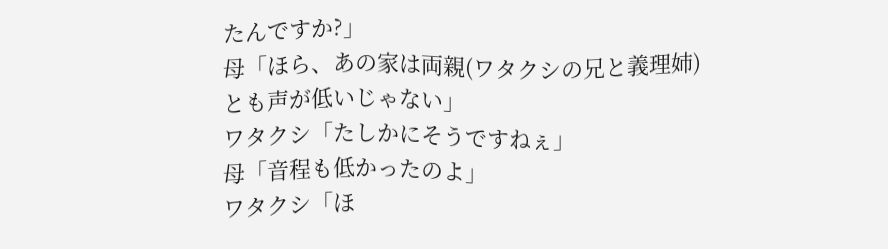たんですか?」
母「ほら、あの家は両親(ワタクシの兄と義理姉)とも声が低いじゃない」
ワタクシ「たしかにそうですねぇ」
母「音程も低かったのよ」
ワタクシ「ほ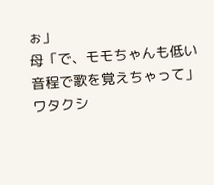ぉ」
母「で、モモちゃんも低い音程で歌を覚えちゃって」
ワタクシ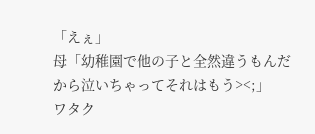「えぇ」
母「幼稚園で他の子と全然違うもんだから泣いちゃってそれはもう><;」
ワタク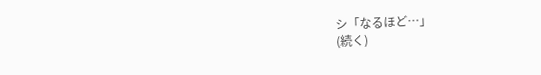シ「なるほど…」
(続く)